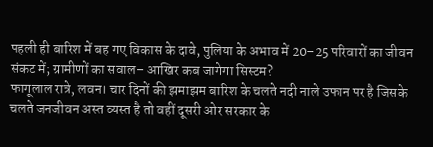पहली ही बारिश में बह गए विकास के दावे, पुलिया के अभाव में 20–25 परिवारों का जीवन संकट में; ग्रामीणों का सवाल– आखिर कब जागेगा सिस्टम?
फागूलाल रात्रे, लवन। चार दिनों की झमाझम बारिश के चलते नदी नाले उफान पर है जिसके चलते जनजीवन अस्त व्यस्त है तो वहीं दूसरी ओर सरकार के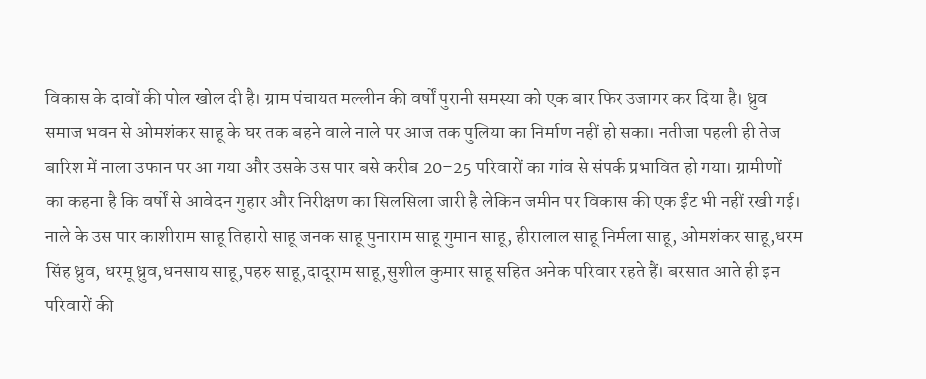विकास के दावों की पोल खोल दी है। ग्राम पंचायत मल्लीन की वर्षों पुरानी समस्या को एक बार फिर उजागर कर दिया है। ध्रुव समाज भवन से ओमशंकर साहू के घर तक बहने वाले नाले पर आज तक पुलिया का निर्माण नहीं हो सका। नतीजा पहली ही तेज बारिश में नाला उफान पर आ गया और उसके उस पार बसे करीब 20–25 परिवारों का गांव से संपर्क प्रभावित हो गया। ग्रामीणों का कहना है कि वर्षों से आवेदन गुहार और निरीक्षण का सिलसिला जारी है लेकिन जमीन पर विकास की एक ईंट भी नहीं रखी गई।
नाले के उस पार काशीराम साहू तिहारो साहू जनक साहू पुनाराम साहू गुमान साहू, हीरालाल साहू निर्मला साहू, ओमशंकर साहू,धरम सिंह ध्रुव, धरमू ध्रुव,धनसाय साहू,पहरु साहू,दादूराम साहू,सुशील कुमार साहू सहित अनेक परिवार रहते हैं। बरसात आते ही इन परिवारों की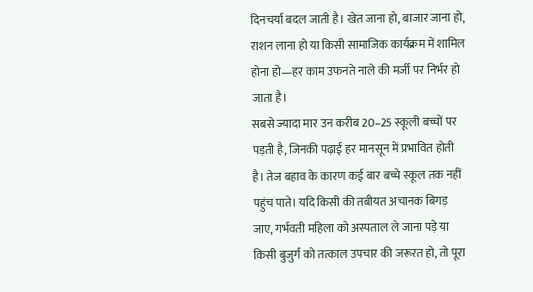दिनचर्या बदल जाती है। खेत जाना हो, बाजार जाना हो, राशन लाना हो या किसी सामाजिक कार्यक्रम में शामिल होना हो—हर काम उफनते नाले की मर्जी पर निर्भर हो जाता है।
सबसे ज्यादा मार उन करीब 20–25 स्कूली बच्चों पर पड़ती है, जिनकी पढ़ाई हर मानसून में प्रभावित होती है। तेज बहाव के कारण कई बार बच्चे स्कूल तक नहीं पहुंच पाते। यदि किसी की तबीयत अचानक बिगड़ जाए, गर्भवती महिला को अस्पताल ले जाना पड़े या किसी बुजुर्ग को तत्काल उपचार की जरूरत हो, तो पूरा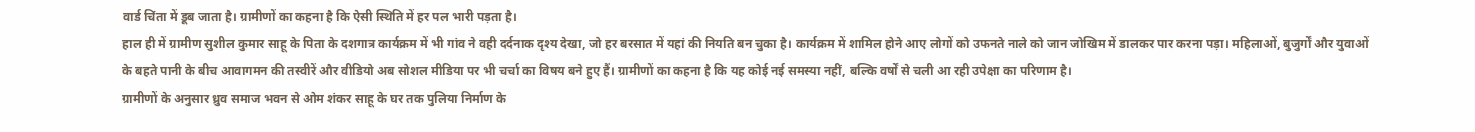वार्ड चिंता में डूब जाता है। ग्रामीणों का कहना है कि ऐसी स्थिति में हर पल भारी पड़ता है।
हाल ही में ग्रामीण सुशील कुमार साहू के पिता के दशगात्र कार्यक्रम में भी गांव ने वही दर्दनाक दृश्य देखा, जो हर बरसात में यहां की नियति बन चुका है। कार्यक्रम में शामिल होने आए लोगों को उफनते नाले को जान जोखिम में डालकर पार करना पड़ा। महिलाओं, बुजुर्गों और युवाओं के बहते पानी के बीच आवागमन की तस्वीरें और वीडियो अब सोशल मीडिया पर भी चर्चा का विषय बने हुए हैं। ग्रामीणों का कहना है कि यह कोई नई समस्या नहीं, बल्कि वर्षों से चली आ रही उपेक्षा का परिणाम है।
ग्रामीणों के अनुसार ध्रुव समाज भवन से ओम शंकर साहू के घर तक पुलिया निर्माण के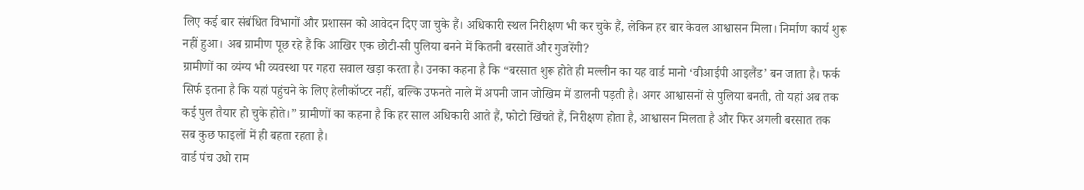लिए कई बार संबंधित विभागों और प्रशासन को आवेदन दिए जा चुके हैं। अधिकारी स्थल निरीक्षण भी कर चुके हैं, लेकिन हर बार केवल आश्वासन मिला। निर्माण कार्य शुरू नहीं हुआ। अब ग्रामीण पूछ रहे हैं कि आखिर एक छोटी-सी पुलिया बनने में कितनी बरसातें और गुजरेंगी?
ग्रामीणों का व्यंग्य भी व्यवस्था पर गहरा सवाल खड़ा करता है। उनका कहना है कि “बरसात शुरू होते ही मल्लीन का यह वार्ड मानो ‘वीआईपी आइलैंड’ बन जाता है। फर्क सिर्फ इतना है कि यहां पहुंचने के लिए हेलीकॉप्टर नहीं, बल्कि उफनते नाले में अपनी जान जोखिम में डालनी पड़ती है। अगर आश्वासनों से पुलिया बनती, तो यहां अब तक कई पुल तैयार हो चुके होते।” ग्रामीणों का कहना है कि हर साल अधिकारी आते हैं, फोटो खिंचते हैं, निरीक्षण होता है, आश्वासन मिलता है और फिर अगली बरसात तक सब कुछ फाइलों में ही बहता रहता है।
वार्ड पंच उधो राम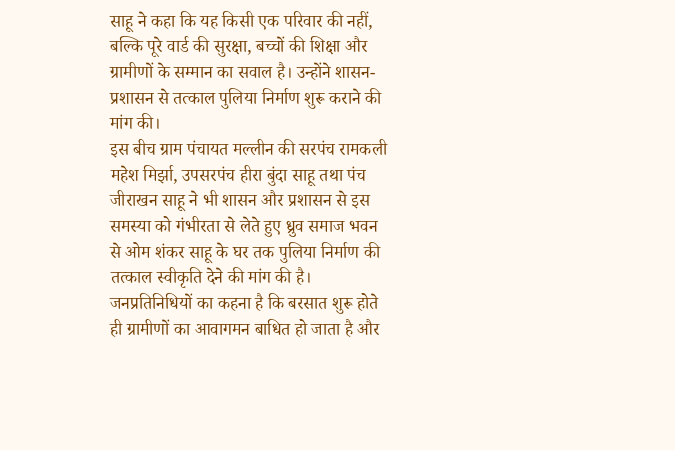साहू ने कहा कि यह किसी एक परिवार की नहीं, बल्कि पूरे वार्ड की सुरक्षा, बच्चों की शिक्षा और ग्रामीणों के सम्मान का सवाल है। उन्होंने शासन-प्रशासन से तत्काल पुलिया निर्माण शुरू कराने की मांग की।
इस बीच ग्राम पंचायत मल्लीन की सरपंच रामकली महेश मिर्झा, उपसरपंच हीरा बुंदा साहू तथा पंच जीराखन साहू ने भी शासन और प्रशासन से इस समस्या को गंभीरता से लेते हुए ध्रुव समाज भवन से ओम शंकर साहू के घर तक पुलिया निर्माण की तत्काल स्वीकृति देने की मांग की है। जनप्रतिनिधियों का कहना है कि बरसात शुरू होते ही ग्रामीणों का आवागमन बाधित हो जाता है और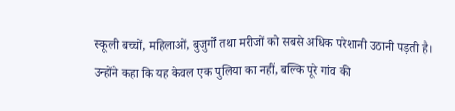स्कूली बच्चों, महिलाओं, बुजुर्गों तथा मरीजों को सबसे अधिक परेशानी उठानी पड़ती है। उन्होंने कहा कि यह केवल एक पुलिया का नहीं, बल्कि पूरे गांव की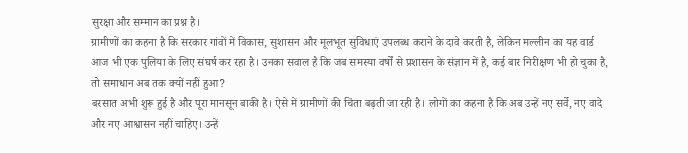सुरक्षा और सम्मान का प्रश्न है।
ग्रामीणों का कहना है कि सरकार गांवों में विकास, सुशासन और मूलभूत सुविधाएं उपलब्ध कराने के दावे करती है, लेकिन मल्लीन का यह वार्ड आज भी एक पुलिया के लिए संघर्ष कर रहा है। उनका सवाल है कि जब समस्या वर्षों से प्रशासन के संज्ञान में है, कई बार निरीक्षण भी हो चुका है, तो समाधान अब तक क्यों नहीं हुआ?
बरसात अभी शुरू हुई है और पूरा मानसून बाकी है। ऐसे में ग्रामीणों की चिंता बढ़ती जा रही है। लोगों का कहना है कि अब उन्हें नए सर्वे, नए वादे और नए आश्वासन नहीं चाहिए। उन्हें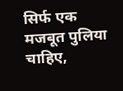सिर्फ एक मजबूत पुलिया चाहिए,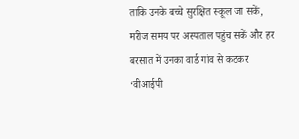ताकि उनके बच्चे सुरक्षित स्कूल जा सकें, मरीज समय पर अस्पताल पहुंच सकें और हर बरसात में उनका वार्ड गांव से कटकर ‘वीआईपी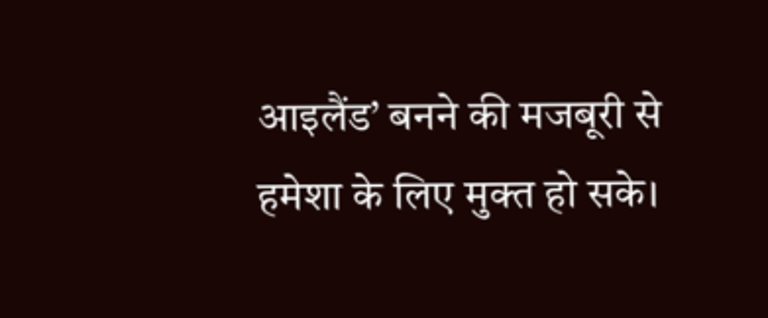आइलैंड’ बनने की मजबूरी से हमेशा के लिए मुक्त हो सके।